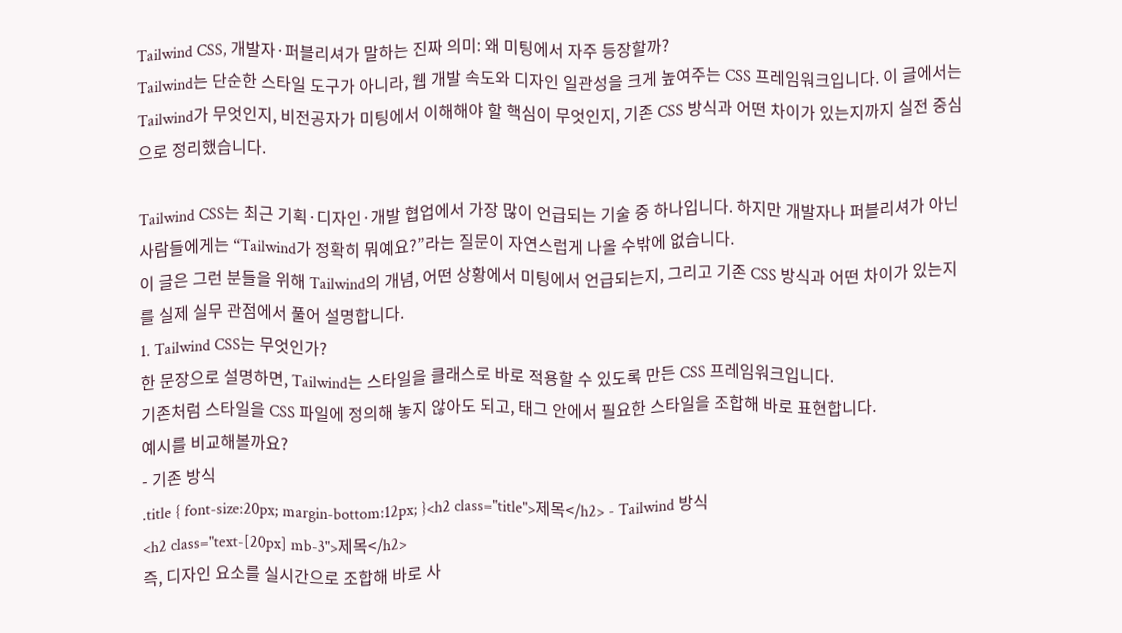Tailwind CSS, 개발자·퍼블리셔가 말하는 진짜 의미: 왜 미팅에서 자주 등장할까?
Tailwind는 단순한 스타일 도구가 아니라, 웹 개발 속도와 디자인 일관성을 크게 높여주는 CSS 프레임워크입니다. 이 글에서는 Tailwind가 무엇인지, 비전공자가 미팅에서 이해해야 할 핵심이 무엇인지, 기존 CSS 방식과 어떤 차이가 있는지까지 실전 중심으로 정리했습니다.

Tailwind CSS는 최근 기획·디자인·개발 협업에서 가장 많이 언급되는 기술 중 하나입니다. 하지만 개발자나 퍼블리셔가 아닌 사람들에게는 “Tailwind가 정확히 뭐예요?”라는 질문이 자연스럽게 나올 수밖에 없습니다.
이 글은 그런 분들을 위해 Tailwind의 개념, 어떤 상황에서 미팅에서 언급되는지, 그리고 기존 CSS 방식과 어떤 차이가 있는지를 실제 실무 관점에서 풀어 설명합니다.
1. Tailwind CSS는 무엇인가?
한 문장으로 설명하면, Tailwind는 스타일을 클래스로 바로 적용할 수 있도록 만든 CSS 프레임워크입니다.
기존처럼 스타일을 CSS 파일에 정의해 놓지 않아도 되고, 태그 안에서 필요한 스타일을 조합해 바로 표현합니다.
예시를 비교해볼까요?
- 기존 방식
.title { font-size:20px; margin-bottom:12px; }<h2 class="title">제목</h2> - Tailwind 방식
<h2 class="text-[20px] mb-3">제목</h2>
즉, 디자인 요소를 실시간으로 조합해 바로 사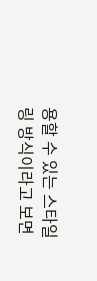용할 수 있는 스타일링 방식이라고 보면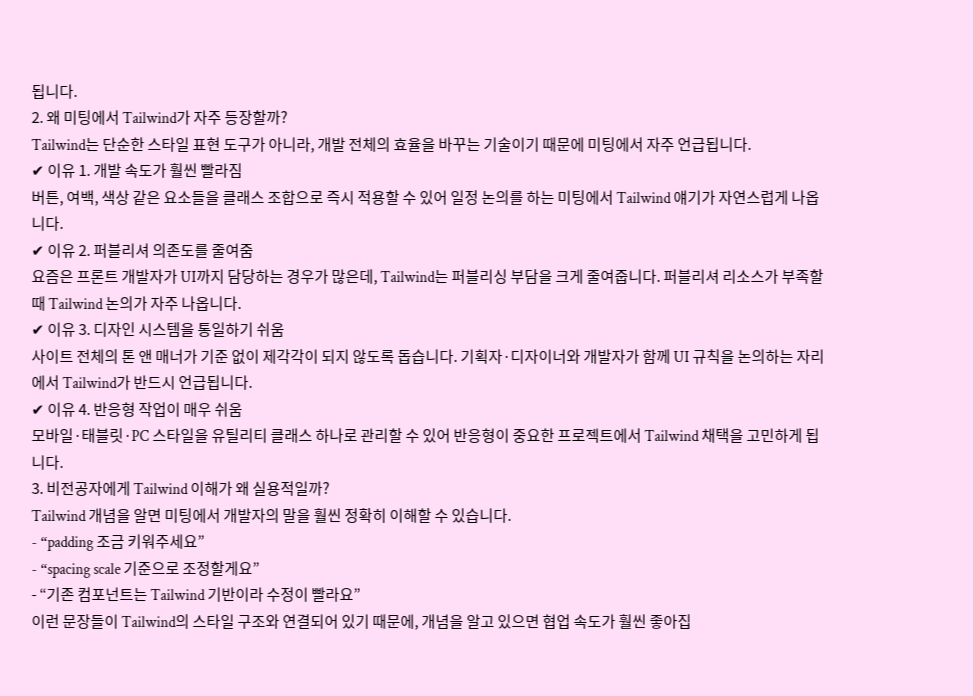됩니다.
2. 왜 미팅에서 Tailwind가 자주 등장할까?
Tailwind는 단순한 스타일 표현 도구가 아니라, 개발 전체의 효율을 바꾸는 기술이기 때문에 미팅에서 자주 언급됩니다.
✔ 이유 1. 개발 속도가 훨씬 빨라짐
버튼, 여백, 색상 같은 요소들을 클래스 조합으로 즉시 적용할 수 있어 일정 논의를 하는 미팅에서 Tailwind 얘기가 자연스럽게 나옵니다.
✔ 이유 2. 퍼블리셔 의존도를 줄여줌
요즘은 프론트 개발자가 UI까지 담당하는 경우가 많은데, Tailwind는 퍼블리싱 부담을 크게 줄여줍니다. 퍼블리셔 리소스가 부족할 때 Tailwind 논의가 자주 나옵니다.
✔ 이유 3. 디자인 시스템을 통일하기 쉬움
사이트 전체의 톤 앤 매너가 기준 없이 제각각이 되지 않도록 돕습니다. 기획자·디자이너와 개발자가 함께 UI 규칙을 논의하는 자리에서 Tailwind가 반드시 언급됩니다.
✔ 이유 4. 반응형 작업이 매우 쉬움
모바일·태블릿·PC 스타일을 유틸리티 클래스 하나로 관리할 수 있어 반응형이 중요한 프로젝트에서 Tailwind 채택을 고민하게 됩니다.
3. 비전공자에게 Tailwind 이해가 왜 실용적일까?
Tailwind 개념을 알면 미팅에서 개발자의 말을 훨씬 정확히 이해할 수 있습니다.
- “padding 조금 키워주세요”
- “spacing scale 기준으로 조정할게요”
- “기존 컴포넌트는 Tailwind 기반이라 수정이 빨라요”
이런 문장들이 Tailwind의 스타일 구조와 연결되어 있기 때문에, 개념을 알고 있으면 협업 속도가 훨씬 좋아집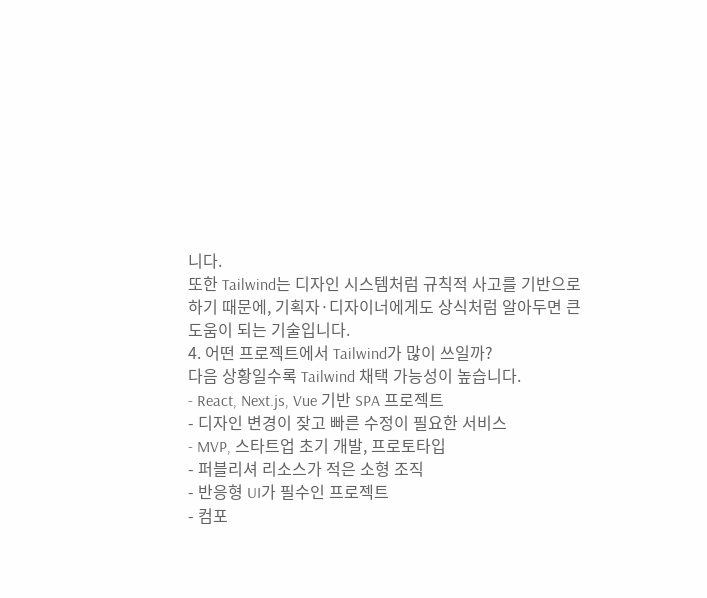니다.
또한 Tailwind는 디자인 시스템처럼 규칙적 사고를 기반으로 하기 때문에, 기획자·디자이너에게도 상식처럼 알아두면 큰 도움이 되는 기술입니다.
4. 어떤 프로젝트에서 Tailwind가 많이 쓰일까?
다음 상황일수록 Tailwind 채택 가능성이 높습니다.
- React, Next.js, Vue 기반 SPA 프로젝트
- 디자인 변경이 잦고 빠른 수정이 필요한 서비스
- MVP, 스타트업 초기 개발, 프로토타입
- 퍼블리셔 리소스가 적은 소형 조직
- 반응형 UI가 필수인 프로젝트
- 컴포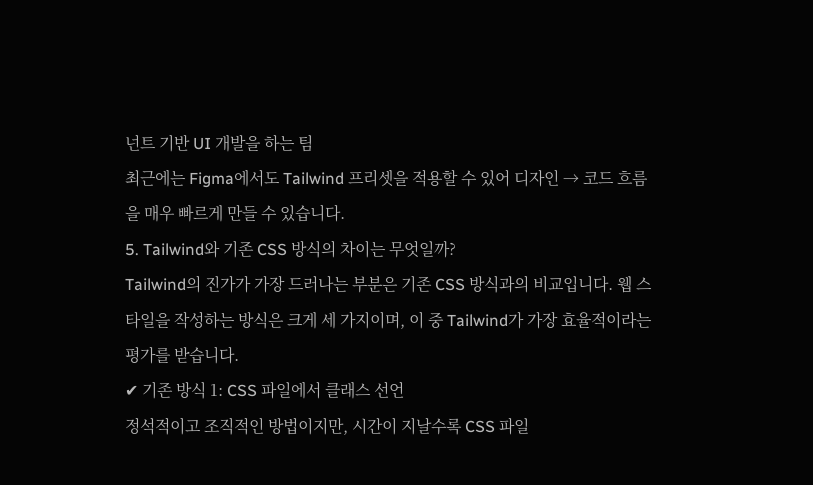넌트 기반 UI 개발을 하는 팀
최근에는 Figma에서도 Tailwind 프리셋을 적용할 수 있어 디자인 → 코드 흐름을 매우 빠르게 만들 수 있습니다.
5. Tailwind와 기존 CSS 방식의 차이는 무엇일까?
Tailwind의 진가가 가장 드러나는 부분은 기존 CSS 방식과의 비교입니다. 웹 스타일을 작성하는 방식은 크게 세 가지이며, 이 중 Tailwind가 가장 효율적이라는 평가를 받습니다.
✔ 기존 방식 1: CSS 파일에서 클래스 선언
정석적이고 조직적인 방법이지만, 시간이 지날수록 CSS 파일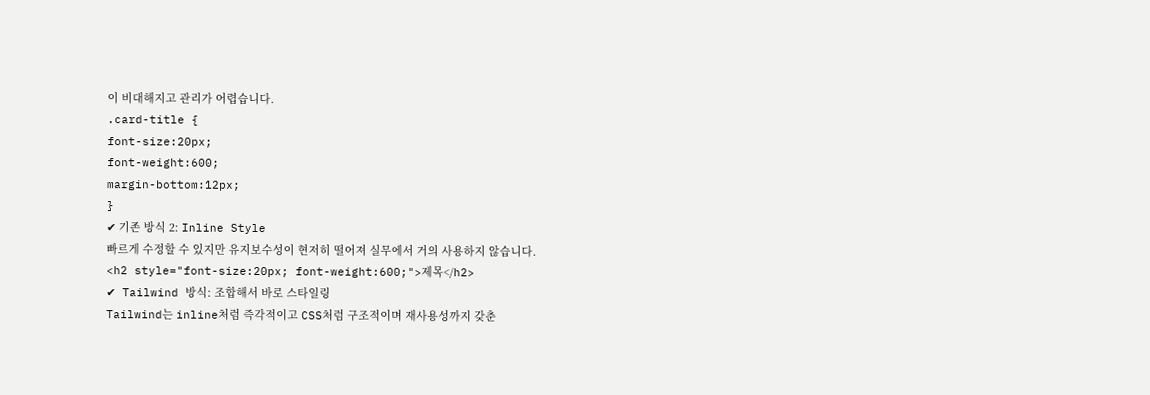이 비대해지고 관리가 어렵습니다.
.card-title {
font-size:20px;
font-weight:600;
margin-bottom:12px;
}
✔ 기존 방식 2: Inline Style
빠르게 수정할 수 있지만 유지보수성이 현저히 떨어져 실무에서 거의 사용하지 않습니다.
<h2 style="font-size:20px; font-weight:600;">제목</h2>
✔ Tailwind 방식: 조합해서 바로 스타일링
Tailwind는 inline처럼 즉각적이고 CSS처럼 구조적이며 재사용성까지 갖춘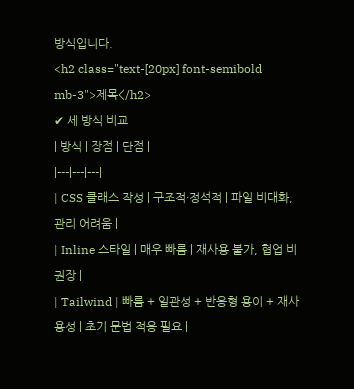방식입니다.
<h2 class="text-[20px] font-semibold mb-3">제목</h2>
✔ 세 방식 비교
| 방식 | 장점 | 단점 |
|---|---|---|
| CSS 클래스 작성 | 구조적·정석적 | 파일 비대화, 관리 어려움 |
| Inline 스타일 | 매우 빠름 | 재사용 불가, 협업 비권장 |
| Tailwind | 빠름 + 일관성 + 반응형 용이 + 재사용성 | 초기 문법 적응 필요 |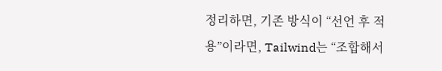정리하면, 기존 방식이 “선언 후 적용”이라면, Tailwind는 “조합해서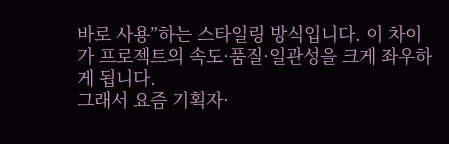바로 사용”하는 스타일링 방식입니다. 이 차이가 프로젝트의 속도·품질·일관성을 크게 좌우하게 됩니다.
그래서 요즘 기획자·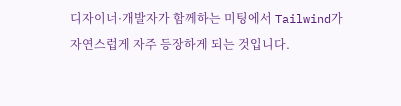디자이너·개발자가 함께하는 미팅에서 Tailwind가 자연스럽게 자주 등장하게 되는 것입니다.